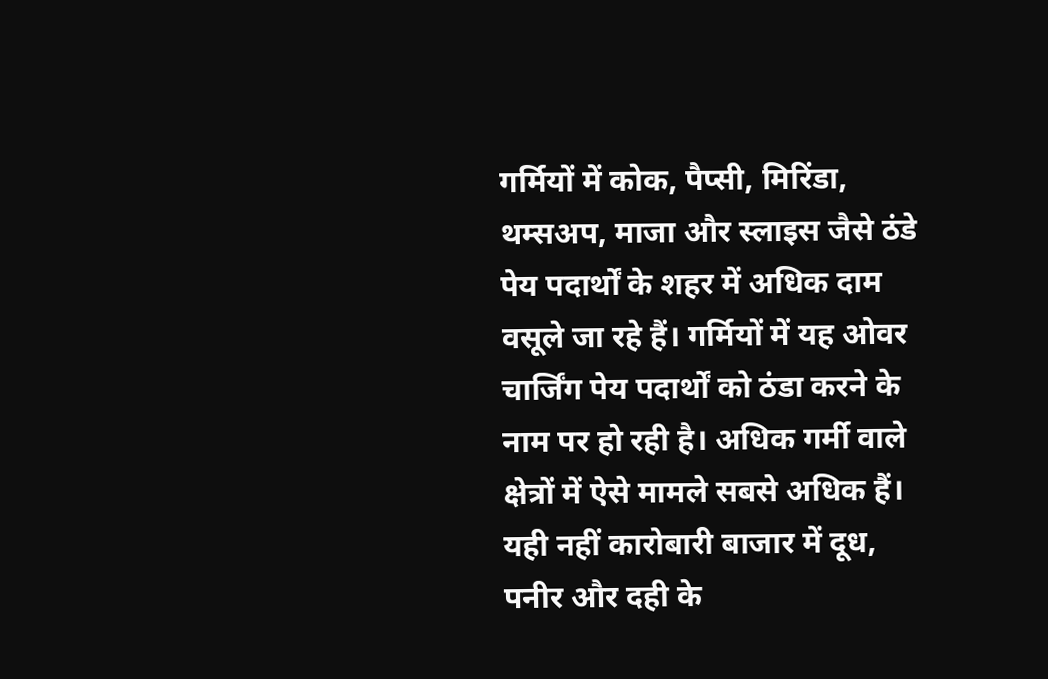गर्मियों में कोक, पैप्सी, मिरिंडा, थम्सअप, माजा और स्लाइस जैसे ठंडे पेय पदार्थों के शहर में अधिक दाम वसूले जा रहे हैं। गर्मियों में यह ओवर चार्जिंग पेय पदार्थों को ठंडा करने के नाम पर हो रही है। अधिक गर्मी वाले क्षेत्रों में ऐसे मामले सबसे अधिक हैं। यही नहीं कारोबारी बाजार में दूध, पनीर और दही के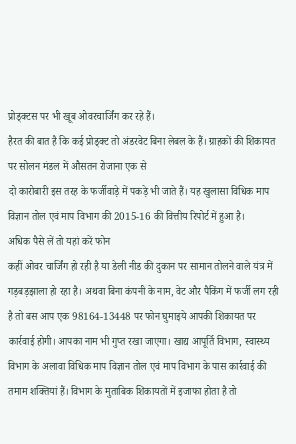प्रोड्क्टस पर भी खूब ओवरचार्जिंग कर रहे हैं।
हैरत की बात है कि कई प्रोड्क्ट तो अंडरवेट बिना लेबल के हैं। ग्राहकों की शिकायत पर सोलन मंडल में औसतन रोजाना एक से
दो कारोबारी इस तरह के फर्जीवाड़े में पकड़े भी जाते हैं। यह खुलासा विधिक माप विज्ञान तोल एवं माप विभाग की 2015-16 की वित्तीय रिपोर्ट में हुआ है।
अधिक पैसे लें तो यहां करें फोन
कहीं ओवर चार्जिंग हो रही है या डेली नीड की दुकान पर सामान तोलने वाले यंत्र में गड़बड़झाला हो रहा है। अथवा बिना कंपनी के नाम, वेट और पैकिंग में फर्जी लग रही है तो बस आप एक 98164-13448 पर फोन घुमाइये आपकी शिकायत पर कार्रवाई होगी। आपका नाम भी गुप्त रखा जाएगा। खाद्य आपूर्ति विभाग, स्वास्थ्य विभाग के अलावा विधिक माप विज्ञान तोल एवं माप विभाग के पास कार्रवाई की तमाम शक्तियां हैं। विभाग के मुताबिक शिकायतों में इजाफा होता है तो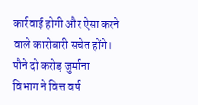कार्रवाई होगी और ऐसा करने वाले कारोबारी सचेत होंगे।
पौने दो करोड़ जुर्माना
विभाग ने वित्त वर्ष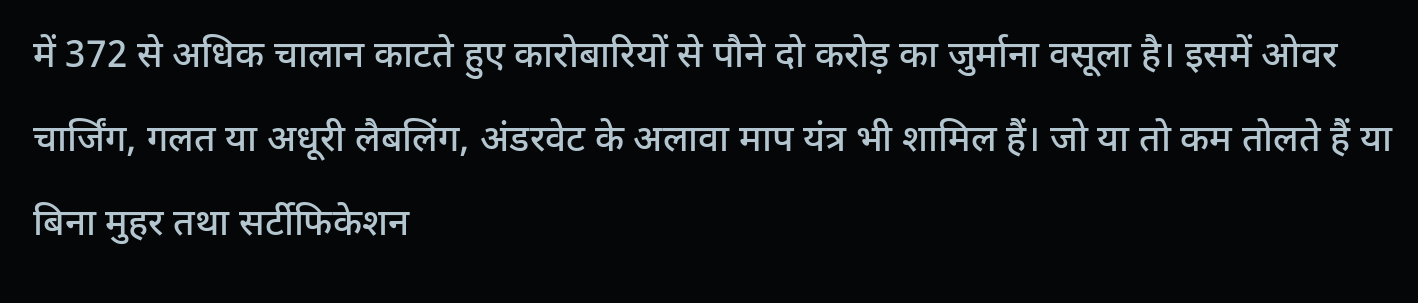में 372 से अधिक चालान काटते हुए कारोबारियों से पौने दो करोड़ का जुर्माना वसूला है। इसमें ओवर चार्जिंग, गलत या अधूरी लैबलिंग, अंडरवेट के अलावा माप यंत्र भी शामिल हैं। जो या तो कम तोलते हैं या बिना मुहर तथा सर्टीफिकेशन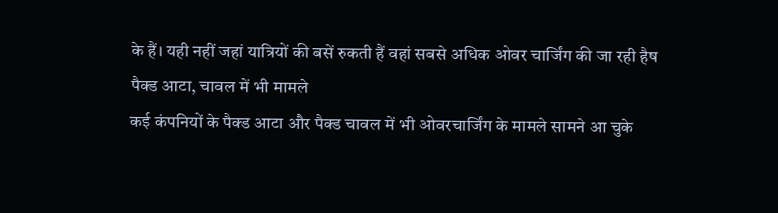के हैं। यही नहीं जहां यात्रियों की बसें रुकती हैं वहां सबसे अधिक ओवर चार्जिंग की जा रही हैष
पैक्ड आटा, चावल में भी मामले
कई कंपनियों के पैक्ड आटा और पैक्ड चावल में भी ओवरचार्जिंग के मामले सामने आ चुके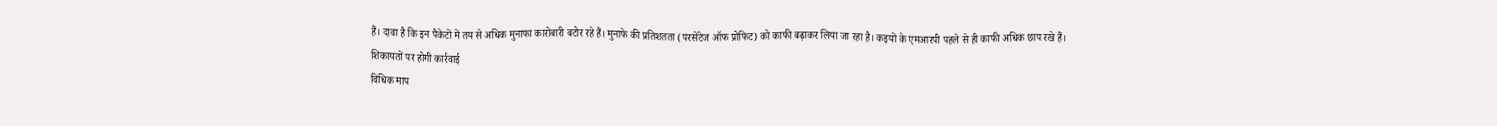हैं। दावा है कि इन पैकेटों में तय से अधिक मुनाफा कारोबारी बटोर रहे हैं। मुनाफे की प्रतिशतता (परसेंटेज ऑफ प्रोफिट) को काफी बढ़ाकर लिया जा रहा है। कइयों के एमआरपी पहले से ही काफी अधिक छाप रखे हैं।
शिकायतों पर होगी कार्रवाई
विधिक माप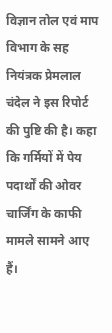विज्ञान तोल एवं माप विभाग के सह नियंत्रक प्रेमलाल चंदेल ने इस रिपोर्ट की पुष्टि की है। कहा कि गर्मियों में पेय पदार्थों की ओवर चार्जिंग के काफी मामले सामने आए हैं।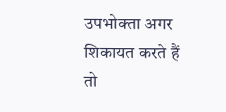उपभोक्ता अगर शिकायत करते हैं तो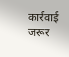कार्रवाई जरूर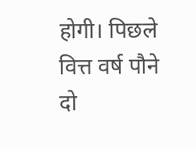होगी। पिछले वित्त वर्ष पौने दो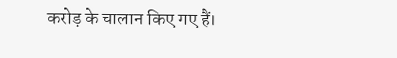करोड़ के चालान किए गए हैं।